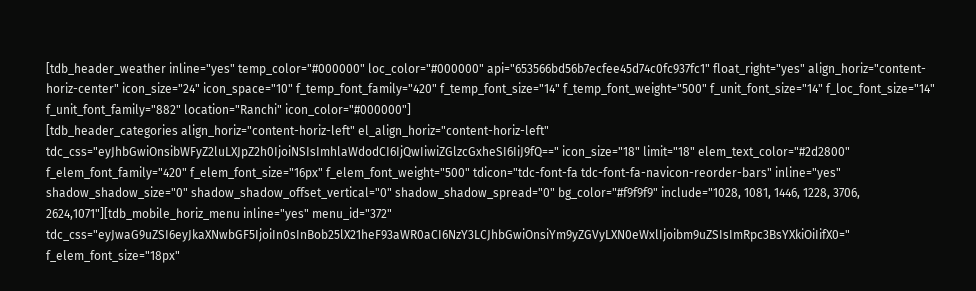[tdb_header_weather inline="yes" temp_color="#000000" loc_color="#000000" api="653566bd56b7ecfee45d74c0fc937fc1" float_right="yes" align_horiz="content-horiz-center" icon_size="24" icon_space="10" f_temp_font_family="420" f_temp_font_size="14" f_temp_font_weight="500" f_unit_font_size="14" f_loc_font_size="14" f_unit_font_family="882" location="Ranchi" icon_color="#000000"]
[tdb_header_categories align_horiz="content-horiz-left" el_align_horiz="content-horiz-left" tdc_css="eyJhbGwiOnsibWFyZ2luLXJpZ2h0IjoiNSIsImhlaWdodCI6IjQwIiwiZGlzcGxheSI6IiJ9fQ==" icon_size="18" limit="18" elem_text_color="#2d2800" f_elem_font_family="420" f_elem_font_size="16px" f_elem_font_weight="500" tdicon="tdc-font-fa tdc-font-fa-navicon-reorder-bars" inline="yes" shadow_shadow_size="0" shadow_shadow_offset_vertical="0" shadow_shadow_spread="0" bg_color="#f9f9f9" include="1028, 1081, 1446, 1228, 3706, 2624,1071"][tdb_mobile_horiz_menu inline="yes" menu_id="372" tdc_css="eyJwaG9uZSI6eyJkaXNwbGF5IjoiIn0sInBob25lX21heF93aWR0aCI6NzY3LCJhbGwiOnsiYm9yZGVyLXN0eWxlIjoibm9uZSIsImRpc3BsYXkiOiIifX0=" f_elem_font_size="18px"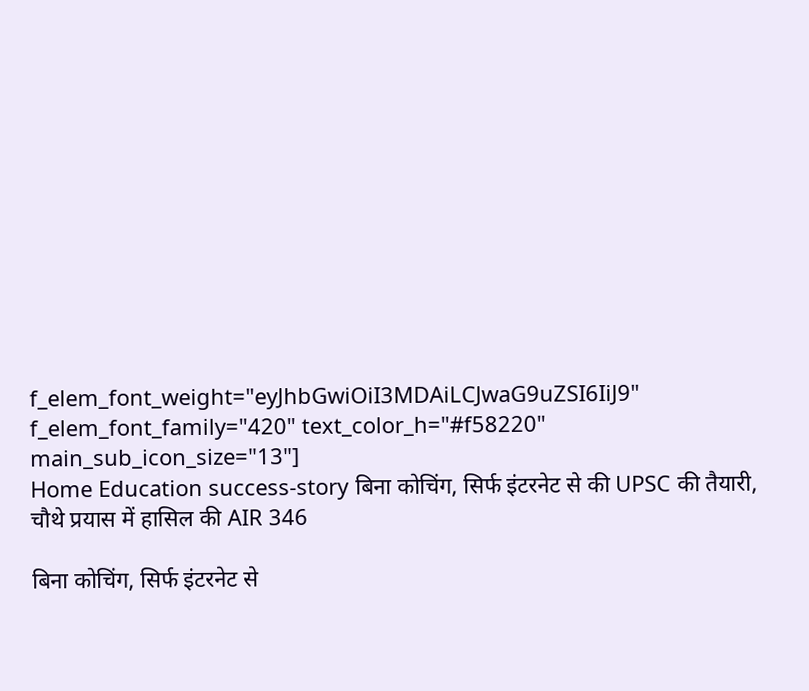f_elem_font_weight="eyJhbGwiOiI3MDAiLCJwaG9uZSI6IiJ9" f_elem_font_family="420" text_color_h="#f58220" main_sub_icon_size="13"]
Home Education success-story बिना कोचिंग, सिर्फ इंटरनेट से की UPSC की तैयारी, चौथे प्रयास में हासिल की AIR 346

बिना कोचिंग, सिर्फ इंटरनेट से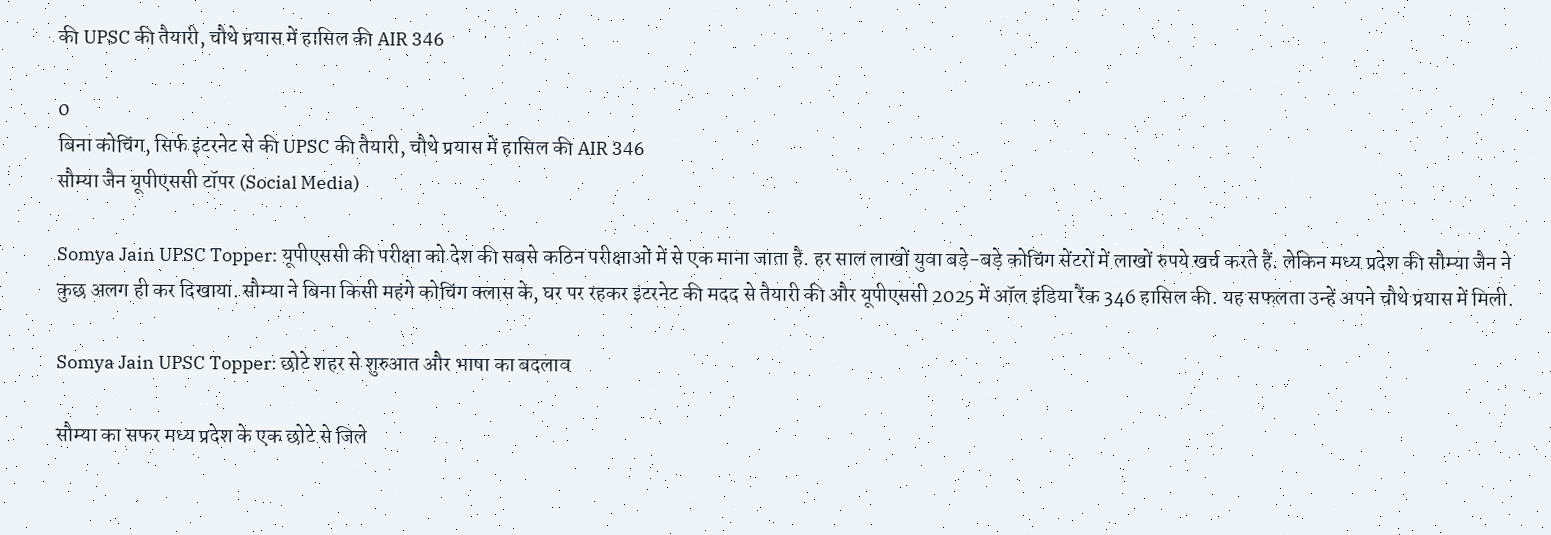की UPSC की तैयारी, चौथे प्रयास में हासिल की AIR 346

0
बिना कोचिंग, सिर्फ इंटरनेट से की UPSC की तैयारी, चौथे प्रयास में हासिल की AIR 346
सौम्या जैन यूपीएससी टॉपर (Social Media)

Somya Jain UPSC Topper: यूपीएससी की परीक्षा को देश की सबसे कठिन परीक्षाओं में से एक माना जाता है. हर साल लाखों युवा बड़े-बड़े कोचिंग सेंटरों में लाखों रुपये खर्च करते हैं. लेकिन मध्य प्रदेश की सौम्या जैन ने कुछ अलग ही कर दिखाया. सौम्या ने बिना किसी महंगे कोचिंग क्लास के, घर पर रहकर इंटरनेट की मदद से तैयारी की और यूपीएससी 2025 में ऑल इंडिया रैंक 346 हासिल की. यह सफलता उन्हें अपने चौथे प्रयास में मिली.

Somya Jain UPSC Topper: छोटे शहर से शुरुआत और भाषा का बदलाव

सौम्या का सफर मध्य प्रदेश के एक छोटे से जिले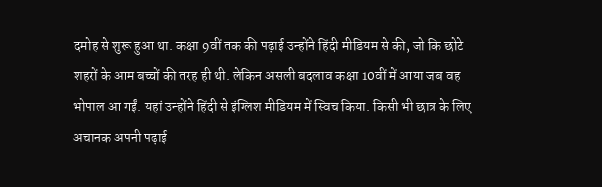दमोह से शुरू हुआ था. कक्षा 9वीं तक की पढ़ाई उन्होंने हिंदी मीडियम से की, जो कि छोटे शहरों के आम बच्चों की तरह ही थी. लेकिन असली बदलाव कक्षा 10वीं में आया जब वह भोपाल आ गईं. यहां उन्होंने हिंदी से इंग्लिश मीडियम में स्विच किया. किसी भी छात्र के लिए अचानक अपनी पढ़ाई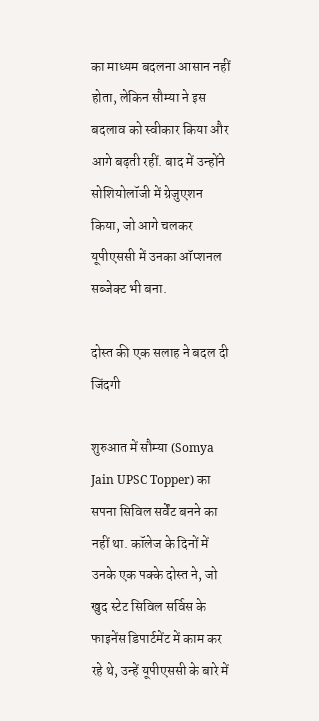का माध्यम बदलना आसान नहीं होता, लेकिन सौम्या ने इस बदलाव को स्वीकार किया और आगे बढ़ती रहीं. बाद में उन्होंने सोशियोलॉजी में ग्रेजुएशन किया, जो आगे चलकर यूपीएससी में उनका ऑप्शनल सब्जेक्ट भी बना.

दोस्त की एक सलाह ने बदल दी जिंदगी

शुरुआत में सौम्या (Somya Jain UPSC Topper) का सपना सिविल सर्वेंट बनने का नहीं था. कॉलेज के दिनों में उनके एक पक्के दोस्त ने, जो खुद स्टेट सिविल सर्विस के फाइनेंस डिपार्टमेंट में काम कर रहे थे, उन्हें यूपीएससी के बारे में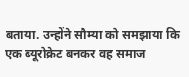बताया. उन्होंने सौम्या को समझाया कि एक ब्यूरोक्रेट बनकर वह समाज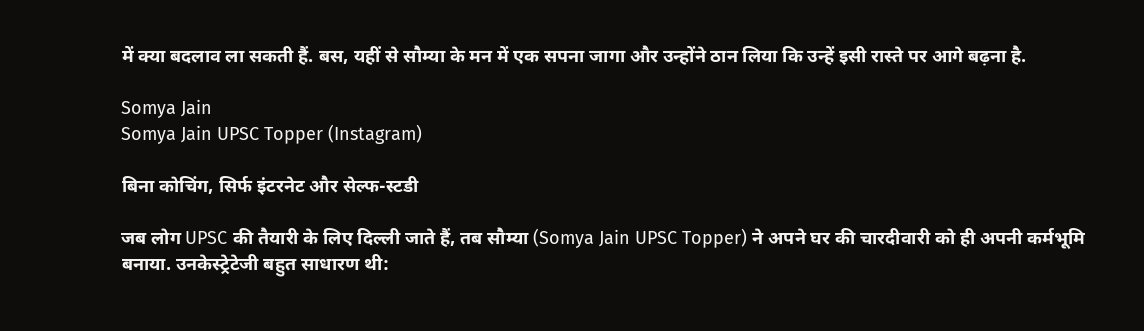में क्या बदलाव ला सकती हैं. बस, यहीं से सौम्या के मन में एक सपना जागा और उन्होंने ठान लिया कि उन्हें इसी रास्ते पर आगे बढ़ना है.

Somya Jain
Somya Jain UPSC Topper (Instagram)

बिना कोचिंग, सिर्फ इंटरनेट और सेल्फ-स्टडी

जब लोग UPSC की तैयारी के लिए दिल्ली जाते हैं, तब सौम्या (Somya Jain UPSC Topper) ने अपने घर की चारदीवारी को ही अपनी कर्मभूमि बनाया. उनकेस्ट्रेटेजी बहुत साधारण थी: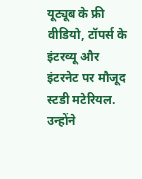यूट्यूब के फ्री वीडियो, टॉपर्स के इंटरव्यू और इंटरनेट पर मौजूद स्टडी मटेरियल. उन्होंने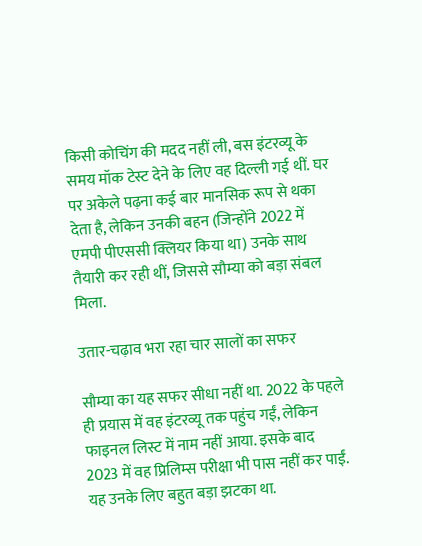किसी कोचिंग की मदद नहीं ली, बस इंटरव्यू के समय मॉक टेस्ट देने के लिए वह दिल्ली गई थीं. घर पर अकेले पढ़ना कई बार मानसिक रूप से थका देता है, लेकिन उनकी बहन (जिन्होंने 2022 में एमपी पीएससी क्लियर किया था) उनके साथ तैयारी कर रही थीं, जिससे सौम्या को बड़ा संबल मिला.

उतार-चढ़ाव भरा रहा चार सालों का सफर

सौम्या का यह सफर सीधा नहीं था. 2022 के पहले ही प्रयास में वह इंटरव्यू तक पहुंच गईं, लेकिन फाइनल लिस्ट में नाम नहीं आया. इसके बाद 2023 में वह प्रिलिम्स परीक्षा भी पास नहीं कर पाईं. यह उनके लिए बहुत बड़ा झटका था.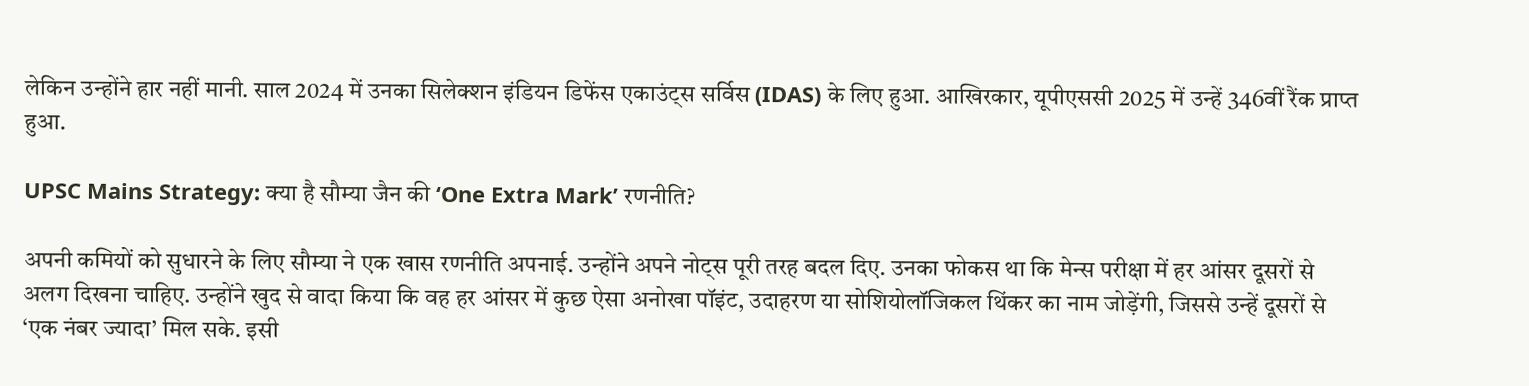लेकिन उन्होंने हार नहीं मानी. साल 2024 में उनका सिलेक्शन इंडियन डिफेंस एकाउंट्स सर्विस (IDAS) के लिए हुआ. आखिरकार, यूपीएससी 2025 में उन्हें 346वीं रैंक प्राप्त हुआ.

UPSC Mains Strategy: क्या है सौम्या जैन की ‘One Extra Mark’ रणनीति?

अपनी कमियों को सुधारने के लिए सौम्या ने एक खास रणनीति अपनाई. उन्होंने अपने नोट्स पूरी तरह बदल दिए. उनका फोकस था कि मेन्स परीक्षा में हर आंसर दूसरों से अलग दिखना चाहिए. उन्होंने खुद से वादा किया कि वह हर आंसर में कुछ ऐसा अनोखा पॉइंट, उदाहरण या सोशियोलॉजिकल थिंकर का नाम जोड़ेंगी, जिससे उन्हें दूसरों से ‘एक नंबर ज्यादा’ मिल सके. इसी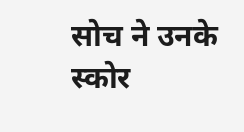सोच ने उनके स्कोर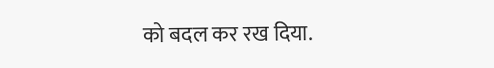को बदल कर रख दिया.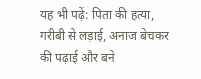यह भी पढ़ें: पिता की हत्या, गरीबी से लड़ाई, अनाज बेचकर की पढ़ाई और बने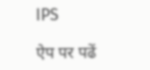IPS

ऐप पर पढें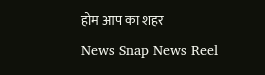होम आप का शहर
News Snap News Reel